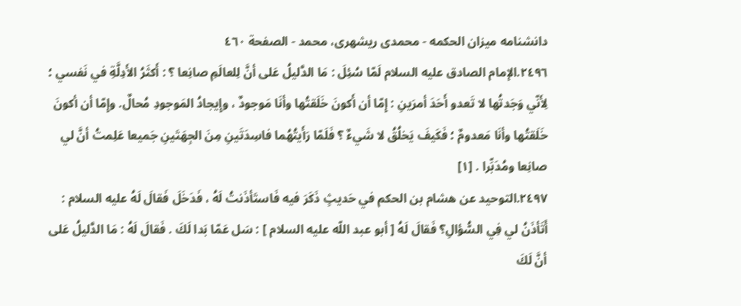دانشنامه ميزان الحكمه - محمدی ریشهری، محمد - الصفحة ٤٦٠
٢٤٩٦.الإمام الصادق عليه السلام لَمّا سُئِلَ : مَا الدَّليلُ عَلى أنَّ لِلعالَمِ صانِعا ؟ : أَكثَرُ الأَدِلَّةِ في نَفسي ؛ لِأَنّي وَجَدتُها لا تَعدو أَحَدَ أمرَينِ : إِمّا أن أَكونَ خَلَقتُها وأنَا مَوجودٌ ، وإِيجادُ المَوجودِ مُحالٌ. وإِمّا أن أكونَ خَلَقتُها وأنَا مَعدومٌ ؛ فَكَيفَ يَخلُقُ لا شَيءٌ ؟ فَلَمّا رَأَيتُهُما فاسِدَتَينِ مِنَ الجِهَتَينِ جَميعا عَلِمتُ أنَّ لي صانِعا ومُدَبِّرا . [١]
٢٤٩٧.التوحيد عن هشام بن الحكم في حَديثٍ ذَكَرَ فيه فَاستَأذَنتُ لَهُ ، فَدَخَلَ فَقالَ لَهُ عليه السلام : أَتَأذَنُ لي فِي السُّؤالِ؟ فَقالَ لَهُ [ أبو عبد اللّه عليه السلام ] : سَل عَمّا بَدا لَكَ . فَقالَ لَهُ : مَا الدَّليلُ عَلى أنَّ لَكَ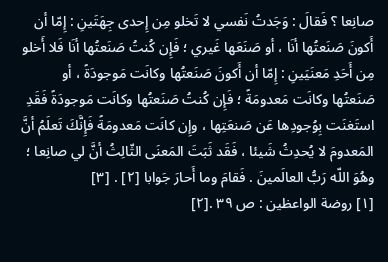صانِعا ؟ فَقالَ : وَجَدتُ نَفسي لا تَخلو مِن إِحدى جِهَتَينِ : إِمّا أن أَكونَ صَنَعتُها أنَا ، أو صَنَعَها غَيري ؛ فَإِن كُنتُ صَنَعتُها أنَا فَلا أَخلو مِن أَحَدِ مَعنَيَينِ : إِمّا أن أَكونَ صَنَعتُها وكانَت مَوجودَةً ، أو صَنَعتُها وكانَت مَعدومَةً ؛ فَإِن كُنتُ صَنَعتُها وكانَت مَوجودَةً فَقَدِ استَغنَت بِوُجودِها عَن صَنعَتِها ، وإِن كانَت مَعدومَةً فَإِنَّكَ تَعلَمُ أنَّ المَعدومَ لا يُحدِثُ شَيئا ، فَقَد ثَبَتَ المَعنَى الثّالِثُ أنَّ لي صانِعا ؛ وهُوَ اللّه رَبُّ العالَمينَ . فَقامَ وما أَحارَ جَوابا [٢] . [٣]
[١] روضة الواعظين : ص ٣٩ .[٢]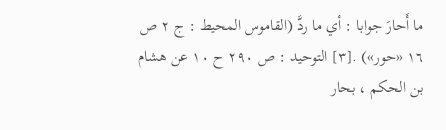ما أَحارَ جوابا : أي ما ردَّ (القاموس المحيط : ج ٢ ص ١٦ «حور») .[٣] التوحيد : ص ٢٩٠ ح ١٠ عن هشام بن الحكم ، بحار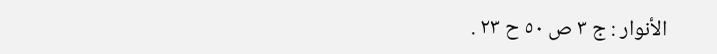الأنوار : ج ٣ ص ٥٠ ح ٢٣ .